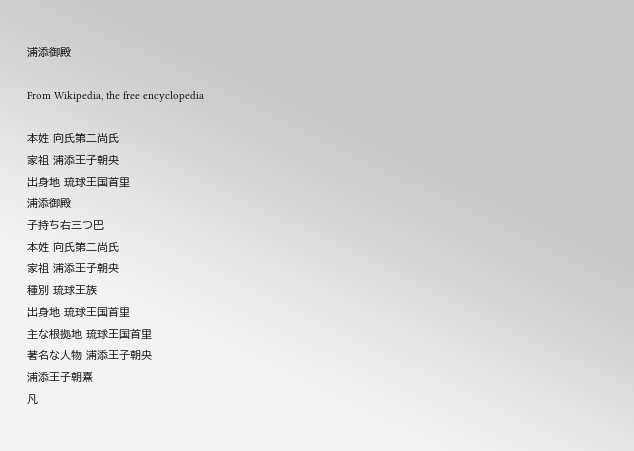浦添御殿

From Wikipedia, the free encyclopedia

本姓 向氏第二尚氏
家祖 浦添王子朝央
出身地 琉球王国首里
浦添御殿
子持ち右三つ巴
本姓 向氏第二尚氏
家祖 浦添王子朝央
種別 琉球王族
出身地 琉球王国首里
主な根拠地 琉球王国首里
著名な人物 浦添王子朝央
浦添王子朝熹
凡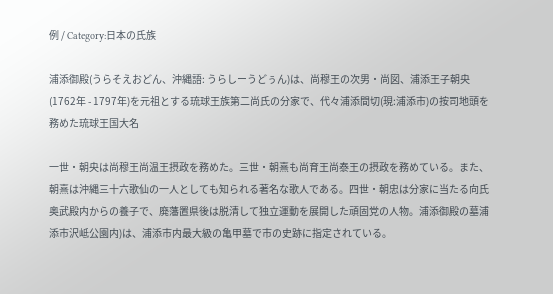例 / Category:日本の氏族

浦添御殿(うらそえおどん、沖縄語: うらしーうどぅん)は、尚穆王の次男・尚図、浦添王子朝央(1762年 - 1797年)を元祖とする琉球王族第二尚氏の分家で、代々浦添間切(現:浦添市)の按司地頭を務めた琉球王国大名

一世・朝央は尚穆王尚温王摂政を務めた。三世・朝熹も尚育王尚泰王の摂政を務めている。また、朝熹は沖縄三十六歌仙の一人としても知られる著名な歌人である。四世・朝忠は分家に当たる向氏奥武殿内からの養子で、廃藩置県後は脱清して独立運動を展開した頑固党の人物。浦添御殿の墓浦添市沢岻公園内)は、浦添市内最大級の亀甲墓で市の史跡に指定されている。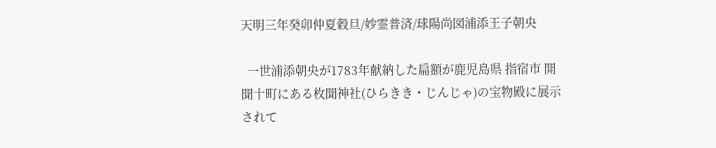天明三年癸卯仲夏穀旦/妙霊普済/球陽尚図浦添王子朝央

  一世浦添朝央が1783年献納した扁額が鹿児島県 指宿市 開聞十町にある枚聞神社(ひらきき・じんじゃ)の宝物殿に展示されて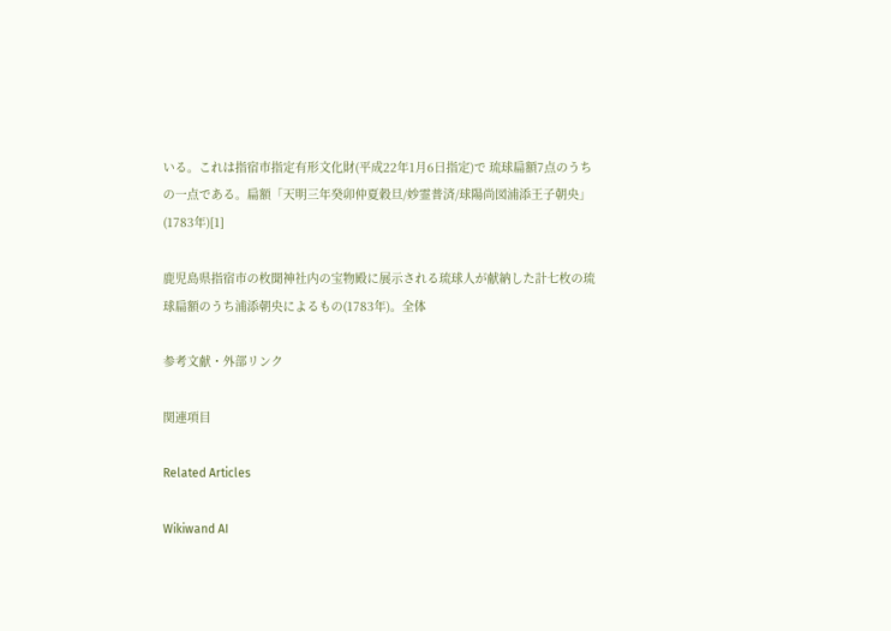いる。これは指宿市指定有形文化財(平成22年1月6日指定)で 琉球扁額7点のうちの一点である。扁額「天明三年癸卯仲夏穀旦/妙霊普済/球陽尚図浦添王子朝央」(1783年)[1]

鹿児島県指宿市の枚聞神社内の宝物殿に展示される琉球人が献納した計七枚の琉球扁額のうち浦添朝央によるもの(1783年)。全体

参考文献・外部リンク

関連項目

Related Articles

Wikiwand AI